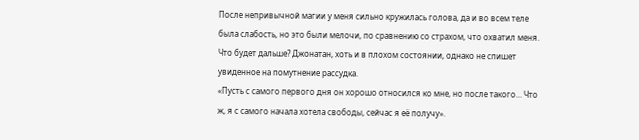После непривычной магии у меня сильно кружилась голова, да и во всем теле была слабость, но это были мелочи, по сравнению со страхом, что охватил меня. Что будет дальше? Джонатан, хоть и в плохом состоянии, однако не спишет увиденное на помутнение рассудка.
«Пусть с самого первого дня он хорошо относился ко мне, но после такого… Что ж, я с самого начала хотела свободы, сейчас я её получу».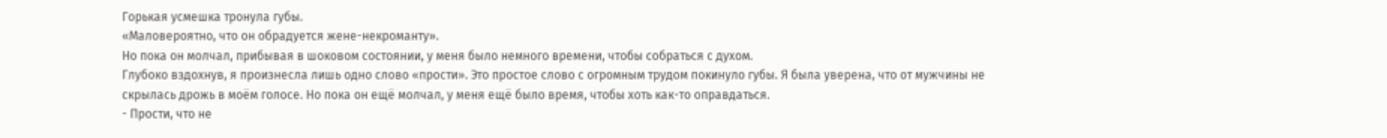Горькая усмешка тронула губы.
«Маловероятно, что он обрадуется жене-некроманту».
Но пока он молчал, прибывая в шоковом состоянии, у меня было немного времени, чтобы собраться с духом.
Глубоко вздохнув, я произнесла лишь одно слово «прости». Это простое слово с огромным трудом покинуло губы. Я была уверена, что от мужчины не скрылась дрожь в моём голосе. Но пока он ещё молчал, у меня ещё было время, чтобы хоть как-то оправдаться.
- Прости, что не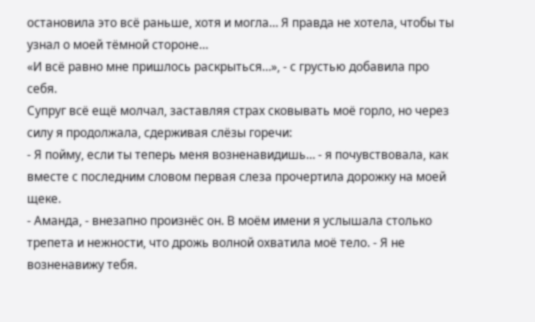остановила это всё раньше, хотя и могла… Я правда не хотела, чтобы ты узнал о моей тёмной стороне…
«И всё равно мне пришлось раскрыться…», - с грустью добавила про себя.
Супруг всё ещё молчал, заставляя страх сковывать моё горло, но через силу я продолжала, сдерживая слёзы горечи:
- Я пойму, если ты теперь меня возненавидишь… - я почувствовала, как вместе с последним словом первая слеза прочертила дорожку на моей щеке.
- Аманда, - внезапно произнёс он. В моём имени я услышала столько трепета и нежности, что дрожь волной охватила моё тело. - Я не возненавижу тебя.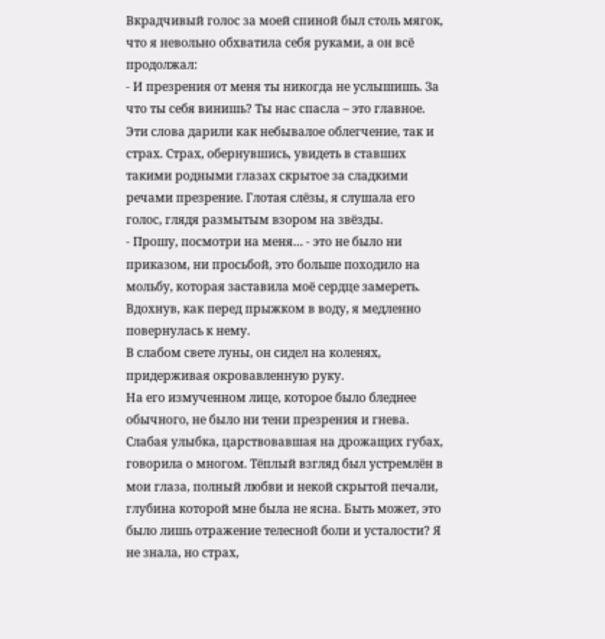Вкрадчивый голос за моей спиной был столь мягок, что я невольно обхватила себя руками, а он всё продолжал:
- И презрения от меня ты никогда не услышишь. За что ты себя винишь? Ты нас спасла – это главное.
Эти слова дарили как небывалое облегчение, так и страх. Страх, обернувшись, увидеть в ставших такими родными глазах скрытое за сладкими речами презрение. Глотая слёзы, я слушала его голос, глядя размытым взором на звёзды.
- Прошу, посмотри на меня… - это не было ни приказом, ни просьбой, это больше походило на мольбу, которая заставила моё сердце замереть.
Вдохнув, как перед прыжком в воду, я медленно повернулась к нему.
В слабом свете луны, он сидел на коленях, придерживая окровавленную руку.
На его измученном лице, которое было бледнее обычного, не было ни тени презрения и гнева. Слабая улыбка, царствовавшая на дрожащих губах, говорила о многом. Тёплый взгляд был устремлён в мои глаза, полный любви и некой скрытой печали, глубина которой мне была не ясна. Быть может, это было лишь отражение телесной боли и усталости? Я не знала, но страх,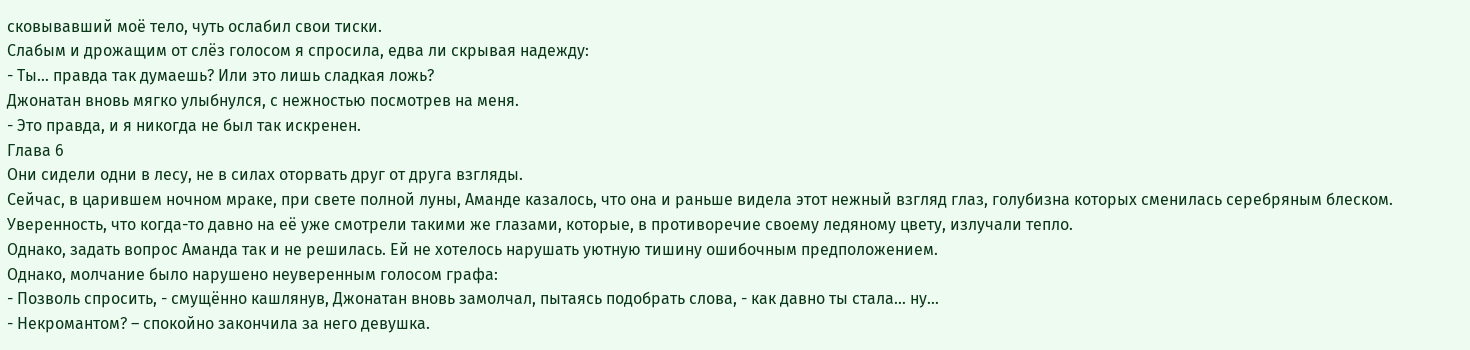сковывавший моё тело, чуть ослабил свои тиски.
Слабым и дрожащим от слёз голосом я спросила, едва ли скрывая надежду:
- Ты… правда так думаешь? Или это лишь сладкая ложь?
Джонатан вновь мягко улыбнулся, с нежностью посмотрев на меня.
- Это правда, и я никогда не был так искренен.
Глава 6
Они сидели одни в лесу, не в силах оторвать друг от друга взгляды.
Сейчас, в царившем ночном мраке, при свете полной луны, Аманде казалось, что она и раньше видела этот нежный взгляд глаз, голубизна которых сменилась серебряным блеском. Уверенность, что когда-то давно на её уже смотрели такими же глазами, которые, в противоречие своему ледяному цвету, излучали тепло.
Однако, задать вопрос Аманда так и не решилась. Ей не хотелось нарушать уютную тишину ошибочным предположением.
Однако, молчание было нарушено неуверенным голосом графа:
- Позволь спросить, - смущённо кашлянув, Джонатан вновь замолчал, пытаясь подобрать слова, - как давно ты стала… ну…
- Некромантом? – спокойно закончила за него девушка.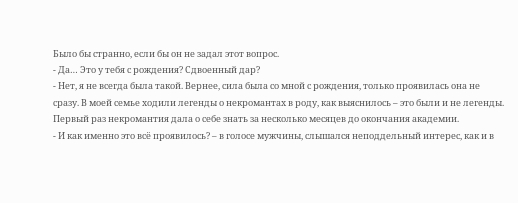Было бы странно, если бы он не задал этот вопрос.
- Да… Это у тебя с рождения? Сдвоенный дар?
- Нет, я не всегда была такой. Вернее, сила была со мной с рождения, только проявилась она не сразу. В моей семье ходили легенды о некромантах в роду, как выяснилось – это были и не легенды. Первый раз некромантия дала о себе знать за несколько месяцев до окончания академии.
- И как именно это всё проявилось? – в голосе мужчины, слышался неподдельный интерес, как и в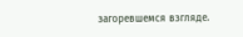загоревшемся взгляде.